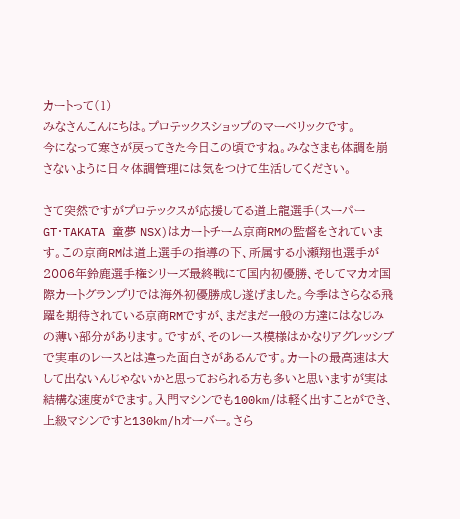カートって(1)
みなさんこんにちは。プロテックスショップのマーベリックです。
今になって寒さが戻ってきた今日この頃ですね。みなさまも体調を崩さないように日々体調管理には気をつけて生活してください。

さて突然ですがプロテックスが応援してる道上龍選手(スーパーGT・TAKATA 童夢 NSX)はカートチーム京商RMの監督をされています。この京商RMは道上選手の指導の下、所属する小瀬翔也選手が2006年鈴鹿選手権シリーズ最終戦にて国内初優勝、そしてマカオ国際カートグランプリでは海外初優勝成し遂げました。今季はさらなる飛躍を期待されている京商RMですが、まだまだ一般の方達にはなじみの薄い部分があります。ですが、そのレース模様はかなりアグレッシブで実車のレースとは違った面白さがあるんです。カートの最高速は大して出ないんじゃないかと思っておられる方も多いと思いますが実は結構な速度がでます。入門マシンでも100km/は軽く出すことができ、上級マシンですと130km/hオーバー。さら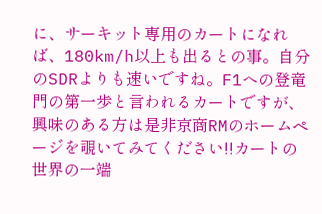に、サーキット専用のカートになれば、180km/h以上も出るとの事。自分のSDRよりも速いですね。F1への登竜門の第一歩と言われるカートですが、興味のある方は是非京商RMのホームページを覗いてみてください!!カートの世界の一端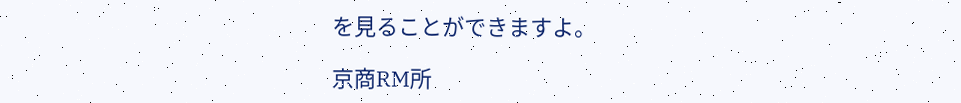を見ることができますよ。

京商RM所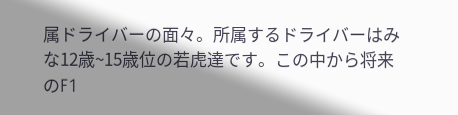属ドライバーの面々。所属するドライバーはみな12歳~15歳位の若虎達です。この中から将来のF1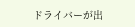ドライバーが出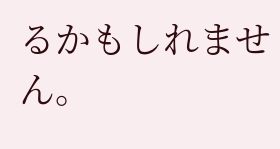るかもしれません。